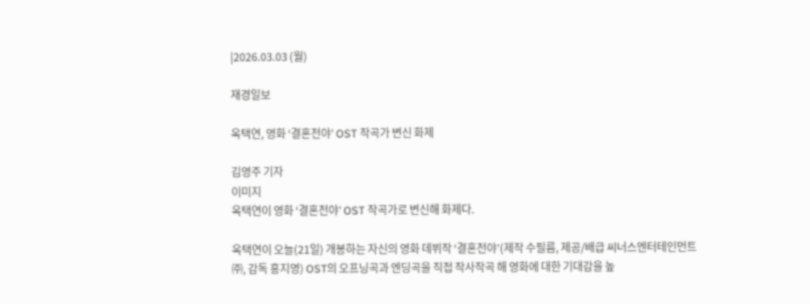|2026.03.03 (월)

재경일보

옥택연, 영화 ‘결혼전야’ OST 작곡가 변신 화제

김영주 기자
이미지
옥택연이 영화 ‘결혼전야’ OST 작곡가로 변신해 화제다.

옥택연이 오늘(21일) 개봉하는 자신의 영화 데뷔작 ‘결혼전야’(제작 수필름, 제공/배급 씨너스엔터테인먼트㈜, 감독 홍지영) OST의 오프닝곡과 엔딩곡을 직접 작사작곡 해 영화에 대한 기대감을 높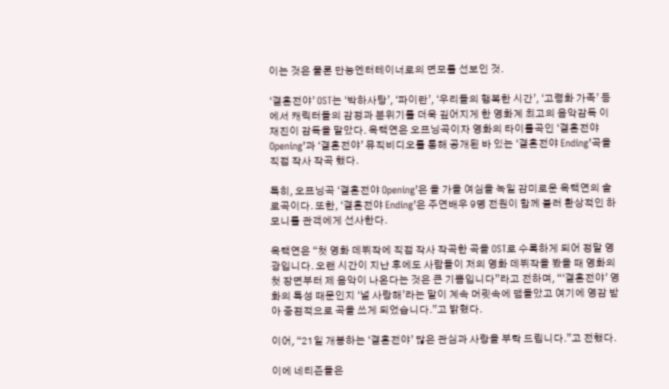이는 것은 물론 만능엔터테이너로의 면모를 선보인 것.

‘결혼전야’ OST는 ‘박하사탕’, ‘파이란’, ‘우리들의 행복한 시간’, ‘고령화 가족’ 등 에서 캐릭터들의 감정과 분위기를 더욱 깊어지게 한 영화계 최고의 음악감독 이재진이 감독을 맡았다. 옥택연은 오프닝곡이자 영화의 타이틀곡인 ‘결혼전야 Opening’과 ‘결혼전야’ 뮤직비디오를 통해 공개된 바 있는 ‘결혼전야 Ending’곡을 직접 작사 작곡 했다.

특히, 오프닝곡 ‘결혼전야 Opening’은 올 가을 여심을 녹일 감미로운 옥택연의 솔로곡이다. 또한, ‘결혼전야 Ending’은 주연배우 9명 전원이 함께 불러 환상적인 하모니를 관객에게 선사한다.

옥택연은 “첫 영화 데뷔작에 직접 작사 작곡한 곡을 OST로 수록하게 되어 정말 영광입니다. 오랜 시간이 지난 후에도 사람들이 저의 영화 데뷔작을 봤을 때 영화의 첫 장면부터 제 음악이 나온다는 것은 큰 기쁨입니다”라고 전하며, “‘결혼전야’ 영화의 특성 때문인지 ‘널 사랑해’라는 말이 계속 머릿속에 맴돌았고 여기에 영감 받아 중점적으로 곡을 쓰게 되었습니다.”고 밝혔다.

이어, “21일 개봉하는 ‘결혼전야’ 많은 관심과 사랑을 부탁 드립니다.”고 전했다.

이에 네티즌들은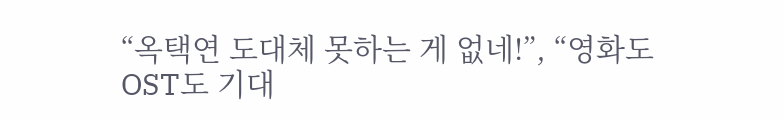“옥택연 도대체 못하는 게 없네!”, “영화도 OST도 기대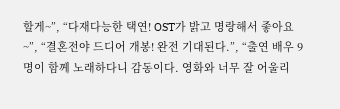할게~”, “다재다능한 택연! OST가 밝고 명랑해서 좋아요~”, “결혼전야 드디어 개봉! 완전 기대된다.”, “출연 배우 9명이 함께 노래하다니 감동이다. 영화와 너무 잘 어울리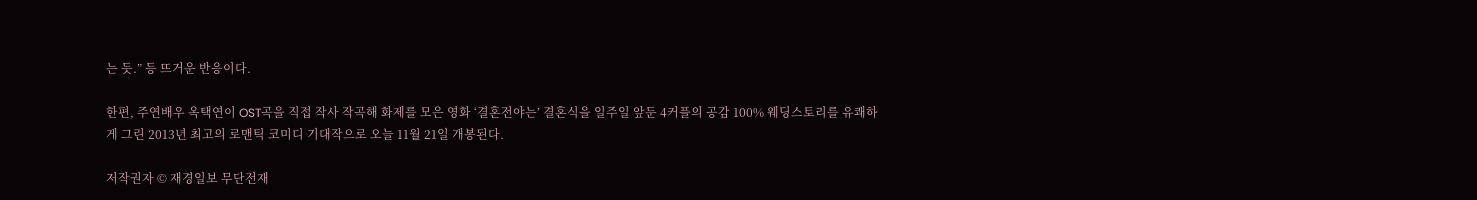는 듯.” 등 뜨거운 반응이다.

한편, 주연배우 옥택연이 OST곡을 직접 작사 작곡해 화제를 모은 영화 ‘결혼전야는’ 결혼식을 일주일 앞둔 4커플의 공감 100% 웨딩스토리를 유쾌하게 그린 2013년 최고의 로맨틱 코미디 기대작으로 오늘 11월 21일 개봉된다.

저작권자 © 재경일보 무단전재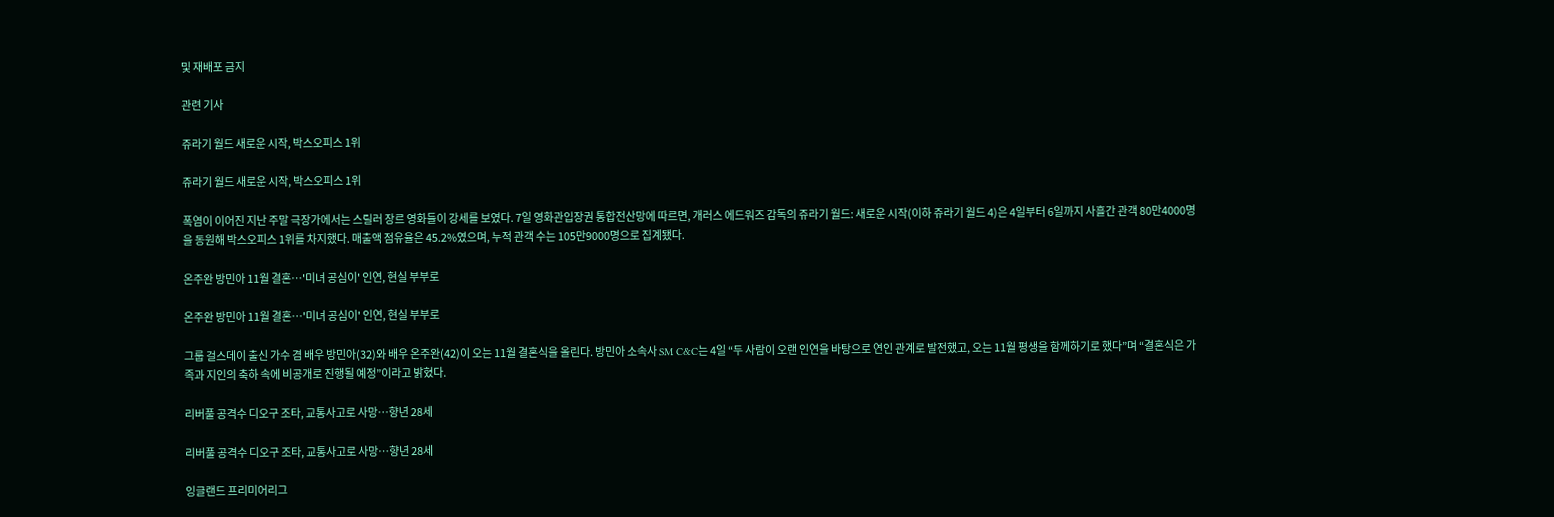및 재배포 금지

관련 기사

쥬라기 월드 새로운 시작, 박스오피스 1위

쥬라기 월드 새로운 시작, 박스오피스 1위

폭염이 이어진 지난 주말 극장가에서는 스릴러 장르 영화들이 강세를 보였다. 7일 영화관입장권 통합전산망에 따르면, 개러스 에드워즈 감독의 쥬라기 월드: 새로운 시작(이하 쥬라기 월드 4)은 4일부터 6일까지 사흘간 관객 80만4000명을 동원해 박스오피스 1위를 차지했다. 매출액 점유율은 45.2%였으며, 누적 관객 수는 105만9000명으로 집계됐다.

온주완 방민아 11월 결혼…'미녀 공심이' 인연, 현실 부부로

온주완 방민아 11월 결혼…'미녀 공심이' 인연, 현실 부부로

그룹 걸스데이 출신 가수 겸 배우 방민아(32)와 배우 온주완(42)이 오는 11월 결혼식을 올린다. 방민아 소속사 SM C&C는 4일 “두 사람이 오랜 인연을 바탕으로 연인 관계로 발전했고, 오는 11월 평생을 함께하기로 했다”며 “결혼식은 가족과 지인의 축하 속에 비공개로 진행될 예정”이라고 밝혔다.

리버풀 공격수 디오구 조타, 교통사고로 사망…향년 28세

리버풀 공격수 디오구 조타, 교통사고로 사망…향년 28세

잉글랜드 프리미어리그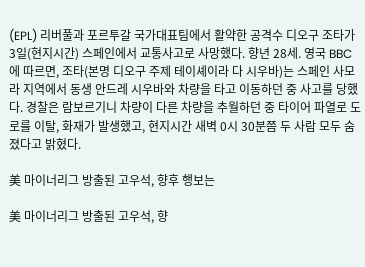(EPL) 리버풀과 포르투갈 국가대표팀에서 활약한 공격수 디오구 조타가 3일(현지시간) 스페인에서 교통사고로 사망했다. 향년 28세. 영국 BBC에 따르면, 조타(본명 디오구 주제 테이셰이라 다 시우바)는 스페인 사모라 지역에서 동생 안드레 시우바와 차량을 타고 이동하던 중 사고를 당했다. 경찰은 람보르기니 차량이 다른 차량을 추월하던 중 타이어 파열로 도로를 이탈, 화재가 발생했고, 현지시간 새벽 0시 30분쯤 두 사람 모두 숨졌다고 밝혔다.

美 마이너리그 방출된 고우석, 향후 행보는

美 마이너리그 방출된 고우석, 향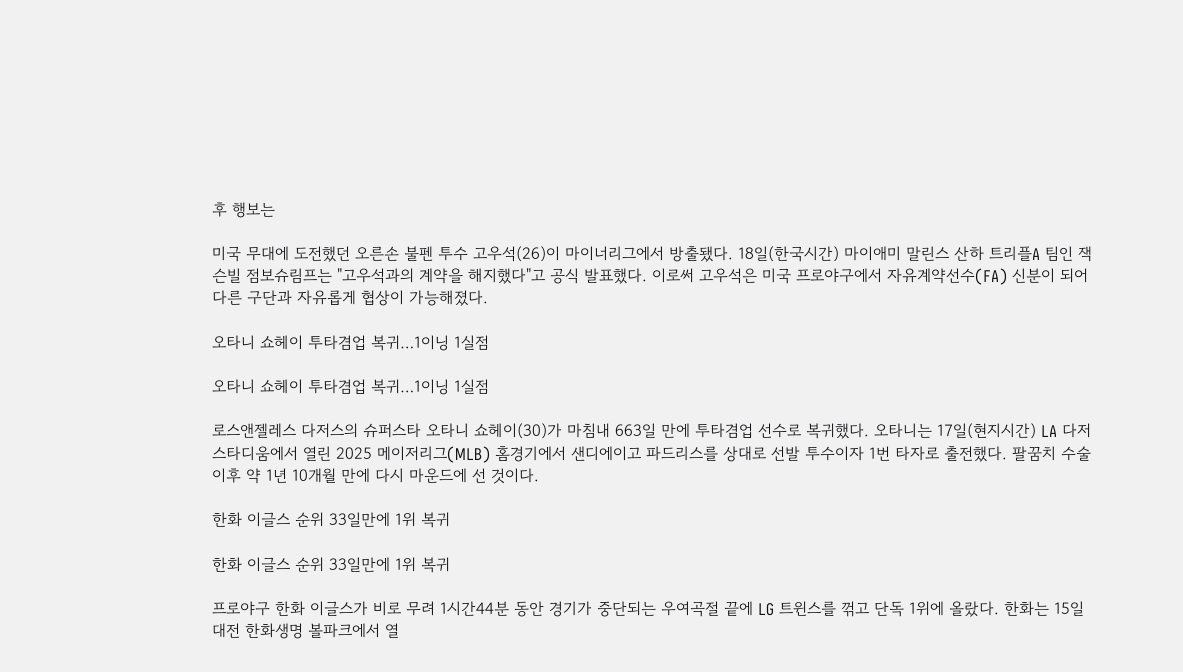후 행보는

미국 무대에 도전했던 오른손 불펜 투수 고우석(26)이 마이너리그에서 방출됐다. 18일(한국시간) 마이애미 말린스 산하 트리플A 팀인 잭슨빌 점보슈림프는 "고우석과의 계약을 해지했다"고 공식 발표했다. 이로써 고우석은 미국 프로야구에서 자유계약선수(FA) 신분이 되어 다른 구단과 자유롭게 협상이 가능해졌다.

오타니 쇼헤이 투타겸업 복귀…1이닝 1실점

오타니 쇼헤이 투타겸업 복귀…1이닝 1실점

로스앤젤레스 다저스의 슈퍼스타 오타니 쇼헤이(30)가 마침내 663일 만에 투타겸업 선수로 복귀했다. 오타니는 17일(현지시간) LA 다저스타디움에서 열린 2025 메이저리그(MLB) 홈경기에서 샌디에이고 파드리스를 상대로 선발 투수이자 1번 타자로 출전했다. 팔꿈치 수술 이후 약 1년 10개월 만에 다시 마운드에 선 것이다.

한화 이글스 순위 33일만에 1위 복귀

한화 이글스 순위 33일만에 1위 복귀

프로야구 한화 이글스가 비로 무려 1시간44분 동안 경기가 중단되는 우여곡절 끝에 LG 트윈스를 꺾고 단독 1위에 올랐다. 한화는 15일 대전 한화생명 볼파크에서 열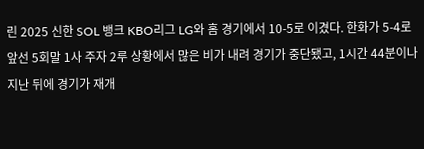린 2025 신한 SOL 뱅크 KBO리그 LG와 홈 경기에서 10-5로 이겼다. 한화가 5-4로 앞선 5회말 1사 주자 2루 상황에서 많은 비가 내려 경기가 중단됐고, 1시간 44분이나 지난 뒤에 경기가 재개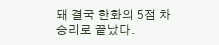돼 결국 한화의 5점 차 승리로 끝났다.